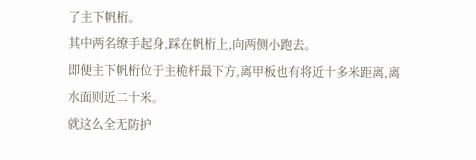了主下帆桁。
其中两名缭手起身,踩在帆桁上,向两侧小跑去。
即便主下帆桁位于主桅杆最下方,离甲板也有将近十多米距离,离水面则近二十米。
就这么全无防护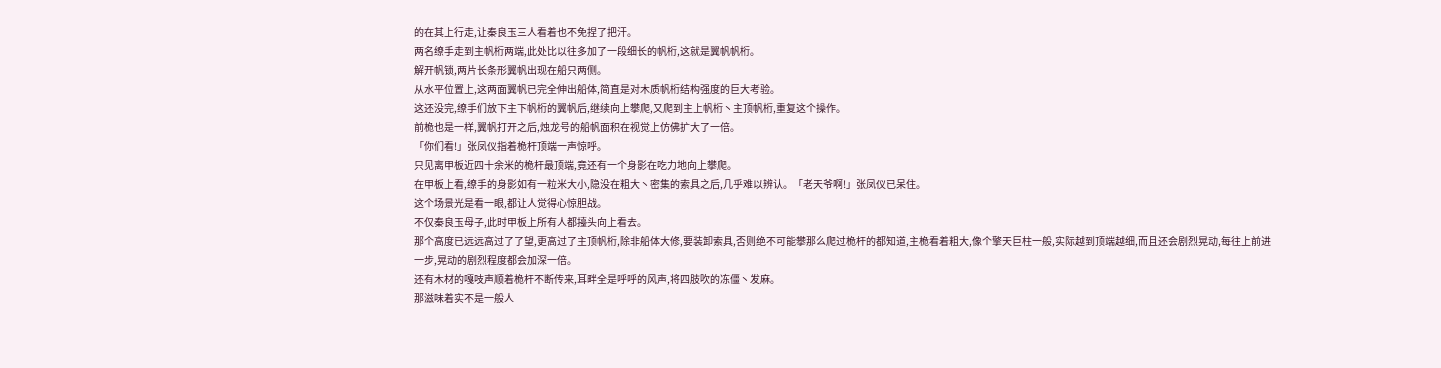的在其上行走,让秦良玉三人看着也不免捏了把汗。
两名缭手走到主帆桁两端,此处比以往多加了一段细长的帆桁,这就是翼帆帆桁。
解开帆锁,两片长条形翼帆出现在船只两侧。
从水平位置上,这两面翼帆已完全伸出船体,简直是对木质帆桁结构强度的巨大考验。
这还没完,缭手们放下主下帆桁的翼帆后,继续向上攀爬,又爬到主上帆桁丶主顶帆桁,重复这个操作。
前桅也是一样,翼帆打开之后,烛龙号的船帆面积在视觉上仿佛扩大了一倍。
「你们看!」张凤仪指着桅杆顶端一声惊呼。
只见离甲板近四十余米的桅杆最顶端,竟还有一个身影在吃力地向上攀爬。
在甲板上看,缭手的身影如有一粒米大小,隐没在粗大丶密集的索具之后,几乎难以辨认。「老天爷啊!」张凤仪已呆住。
这个场景光是看一眼,都让人觉得心惊胆战。
不仅秦良玉母子,此时甲板上所有人都擡头向上看去。
那个高度已远远高过了了望,更高过了主顶帆桁,除非船体大修,要装卸索具,否则绝不可能攀那么爬过桅杆的都知道,主桅看着粗大,像个擎天巨柱一般,实际越到顶端越细,而且还会剧烈晃动,每往上前进一步,晃动的剧烈程度都会加深一倍。
还有木材的嘎吱声顺着桅杆不断传来,耳畔全是呼呼的风声,将四肢吹的冻僵丶发麻。
那滋味着实不是一般人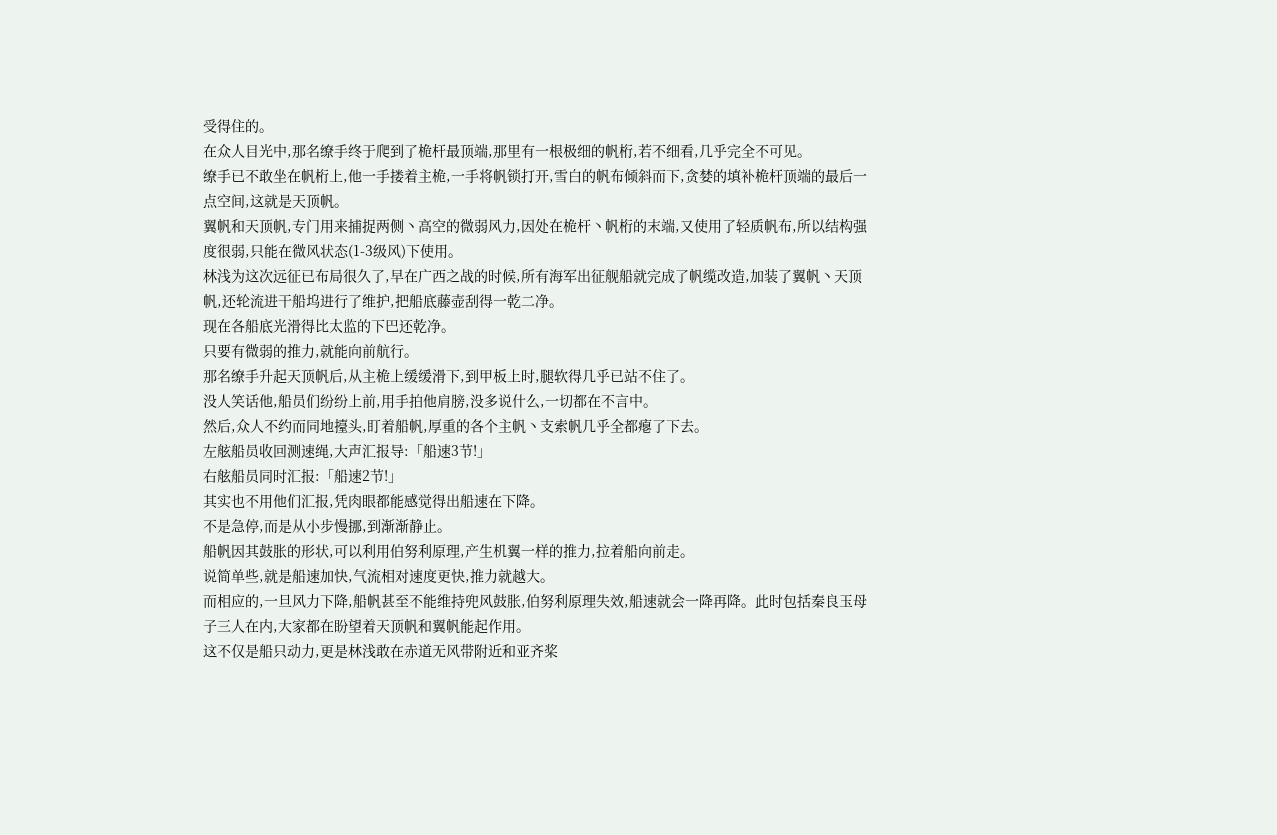受得住的。
在众人目光中,那名缭手终于爬到了桅杆最顶端,那里有一根极细的帆桁,若不细看,几乎完全不可见。
缭手已不敢坐在帆桁上,他一手搂着主桅,一手将帆锁打开,雪白的帆布倾斜而下,贪婪的填补桅杆顶端的最后一点空间,这就是天顶帆。
翼帆和天顶帆,专门用来捕捉两侧丶高空的微弱风力,因处在桅杆丶帆桁的末端,又使用了轻质帆布,所以结构强度很弱,只能在微风状态(1-3级风)下使用。
林浅为这次远征已布局很久了,早在广西之战的时候,所有海军出征舰船就完成了帆缆改造,加装了翼帆丶天顶帆,还轮流进干船坞进行了维护,把船底藤壶刮得一乾二净。
现在各船底光滑得比太监的下巴还乾净。
只要有微弱的推力,就能向前航行。
那名缭手升起天顶帆后,从主桅上缓缓滑下,到甲板上时,腿软得几乎已站不住了。
没人笑话他,船员们纷纷上前,用手拍他肩膀,没多说什么,一切都在不言中。
然后,众人不约而同地擡头,盯着船帆,厚重的各个主帆丶支索帆几乎全都瘪了下去。
左舷船员收回测速绳,大声汇报导:「船速3节!」
右舷船员同时汇报:「船速2节!」
其实也不用他们汇报,凭肉眼都能感觉得出船速在下降。
不是急停,而是从小步慢挪,到渐渐静止。
船帆因其鼓胀的形状,可以利用伯努利原理,产生机翼一样的推力,拉着船向前走。
说简单些,就是船速加快,气流相对速度更快,推力就越大。
而相应的,一旦风力下降,船帆甚至不能维持兜风鼓胀,伯努利原理失效,船速就会一降再降。此时包括秦良玉母子三人在内,大家都在盼望着天顶帆和翼帆能起作用。
这不仅是船只动力,更是林浅敢在赤道无风带附近和亚齐桨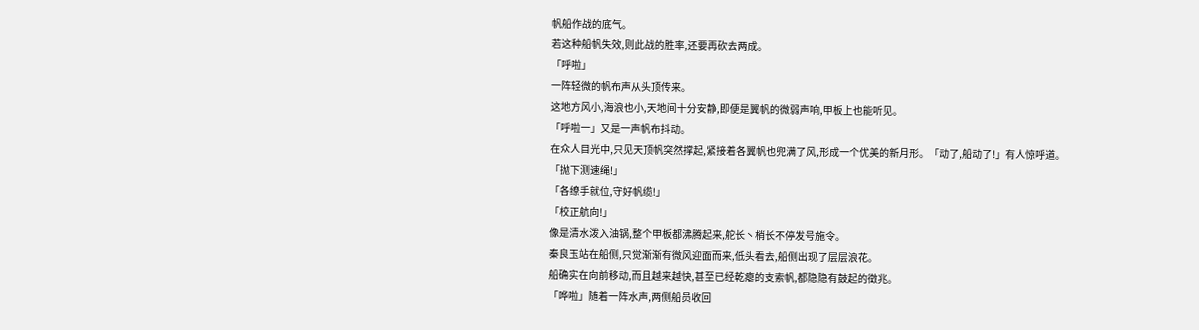帆船作战的底气。
若这种船帆失效,则此战的胜率,还要再砍去两成。
「呼啦」
一阵轻微的帆布声从头顶传来。
这地方风小,海浪也小,天地间十分安静,即便是翼帆的微弱声响,甲板上也能听见。
「呼啦一」又是一声帆布抖动。
在众人目光中,只见天顶帆突然撑起,紧接着各翼帆也兜满了风,形成一个优美的新月形。「动了,船动了!」有人惊呼道。
「抛下测速绳!」
「各缭手就位,守好帆缆!」
「校正航向!」
像是清水泼入油锅,整个甲板都沸腾起来,舵长丶梢长不停发号施令。
秦良玉站在船侧,只觉渐渐有微风迎面而来,低头看去,船侧出现了层层浪花。
船确实在向前移动,而且越来越快,甚至已经乾瘪的支索帆,都隐隐有鼓起的徵兆。
「哗啦」随着一阵水声,两侧船员收回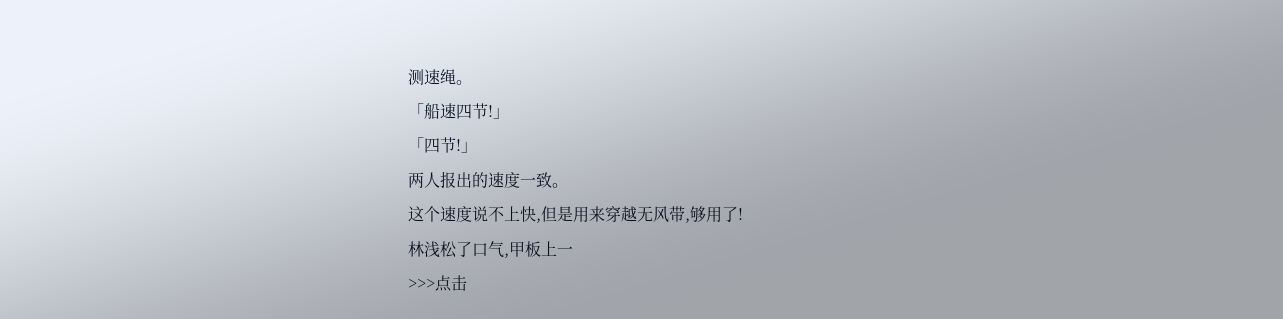测速绳。
「船速四节!」
「四节!」
两人报出的速度一致。
这个速度说不上快,但是用来穿越无风带,够用了!
林浅松了口气,甲板上一
>>>点击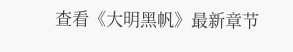查看《大明黑帆》最新章节